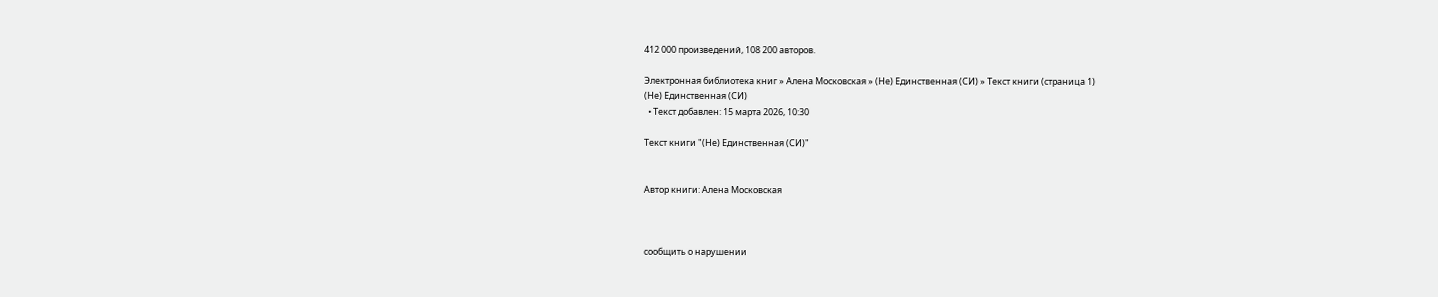412 000 произведений, 108 200 авторов.

Электронная библиотека книг » Алена Московская » (Не) Единственная (СИ) » Текст книги (страница 1)
(Не) Единственная (СИ)
  • Текст добавлен: 15 марта 2026, 10:30

Текст книги "(Не) Единственная (СИ)"


Автор книги: Алена Московская



сообщить о нарушении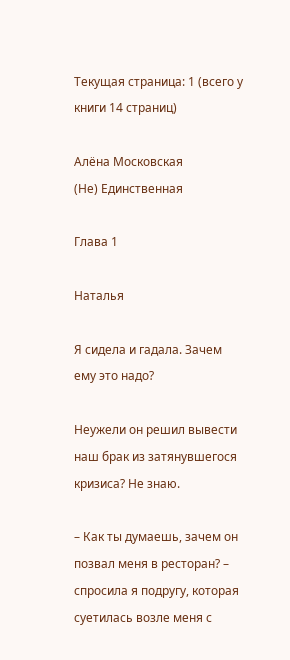Текущая страница: 1 (всего у книги 14 страниц)

Алёна Московская
(Не) Единственная

Глава 1

Наталья

Я сидела и гадала. Зачем ему это надо?

Неужели он решил вывести наш брак из затянувшегося кризиса? Не знаю.

– Как ты думаешь, зачем он позвал меня в ресторан? – спросила я подругу, которая суетилась возле меня с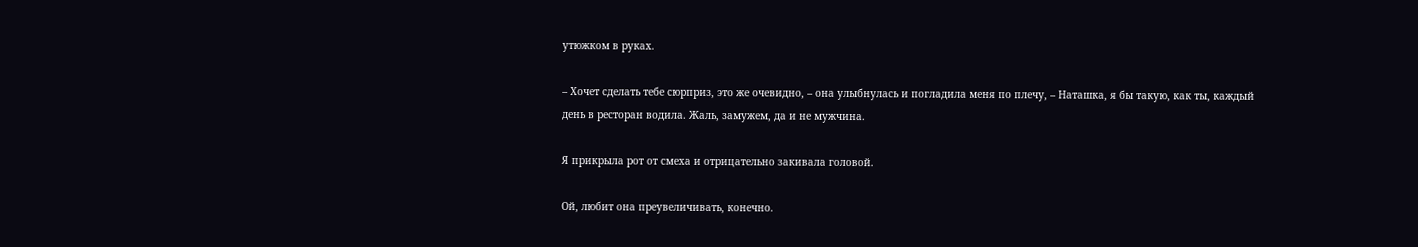утюжком в руках.

– Хочет сделать тебе сюрприз, это же очевидно, – она улыбнулась и погладила меня по плечу, – Наташка, я бы такую, как ты, каждый день в ресторан водила. Жаль, замужем, да и не мужчина.

Я прикрыла рот от смеха и отрицательно закивала головой.

Ой, любит она преувеличивать, конечно.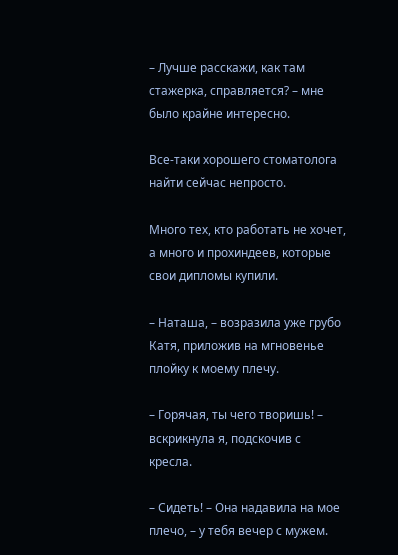– Лучше расскажи, как там стажерка, справляется? – мне было крайне интересно.

Все-таки хорошего стоматолога найти сейчас непросто.

Много тех, кто работать не хочет, а много и прохиндеев, которые свои дипломы купили.

– Наташа, – возразила уже грубо Катя, приложив на мгновенье плойку к моему плечу.

– Горячая, ты чего творишь! – вскрикнула я, подскочив с кресла.

– Сидеть! – Она надавила на мое плечо, – у тебя вечер с мужем.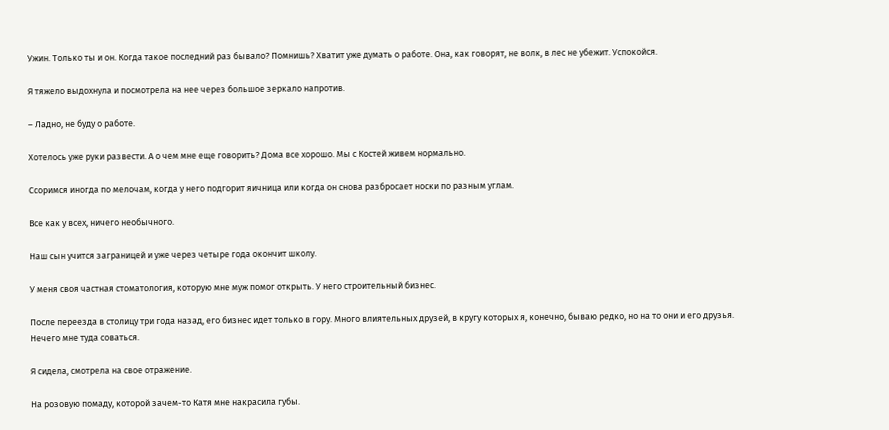Ужин. Только ты и он. Когда такое последний раз бывало? Помнишь? Хватит уже думать о работе. Она, как говорят, не волк, в лес не убежит. Успокойся.

Я тяжело выдохнула и посмотрела на нее через большое зеркало напротив.

– Ладно, не буду о работе.

Хотелось уже руки развести. А о чем мне еще говорить? Дома все хорошо. Мы с Костей живем нормально.

Ссоримся иногда по мелочам, когда у него подгорит яичница или когда он снова разбросает носки по разным углам.

Все как у всех, ничего необычного.

Наш сын учится заграницей и уже через четыре года окончит школу.

У меня своя частная стоматология, которую мне муж помог открыть. У него строительный бизнес.

После переезда в столицу три года назад, его бизнес идет только в гору. Много влиятельных друзей, в кругу которых я, конечно, бываю редко, но на то они и его друзья. Нечего мне туда соваться.

Я сидела, смотрела на свое отражение.

На розовую помаду, которой зачем-то Катя мне накрасила губы.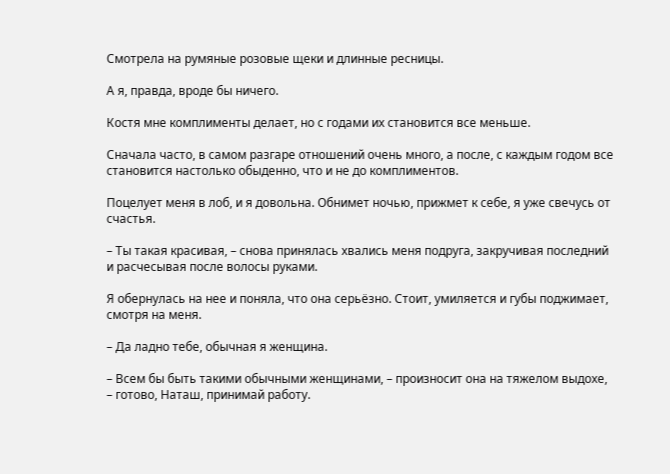Смотрела на румяные розовые щеки и длинные ресницы.

А я, правда, вроде бы ничего.

Костя мне комплименты делает, но с годами их становится все меньше.

Сначала часто, в самом разгаре отношений очень много, а после, с каждым годом все становится настолько обыденно, что и не до комплиментов.

Поцелует меня в лоб, и я довольна. Обнимет ночью, прижмет к себе, я уже свечусь от счастья.

– Ты такая красивая, – снова принялась хвались меня подруга, закручивая последний и расчесывая после волосы руками.

Я обернулась на нее и поняла, что она серьёзно. Стоит, умиляется и губы поджимает, смотря на меня.

– Да ладно тебе, обычная я женщина.

– Всем бы быть такими обычными женщинами, – произносит она на тяжелом выдохе, – готово, Наташ, принимай работу.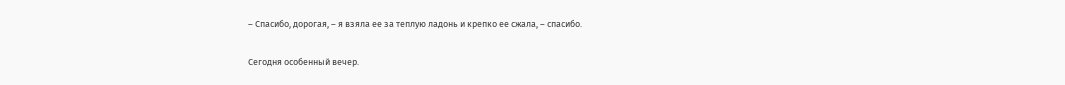– Спасибо, дорогая, – я взяла ее за теплую ладонь и крепко ее сжала, – спасибо.

Сегодня особенный вечер.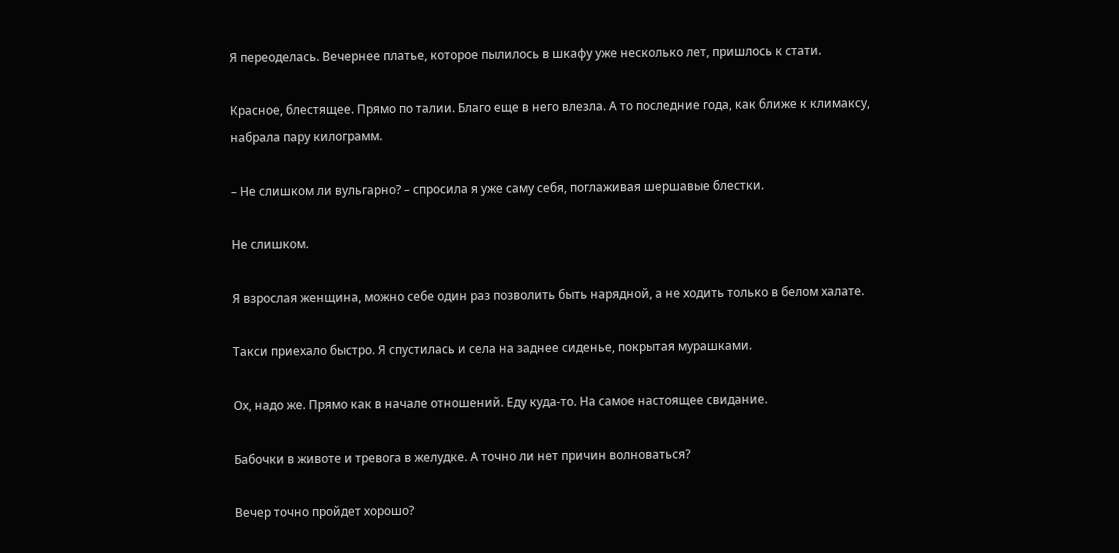Я переоделась. Вечернее платье, которое пылилось в шкафу уже несколько лет, пришлось к стати.

Красное, блестящее. Прямо по талии. Благо еще в него влезла. А то последние года, как ближе к климаксу, набрала пару килограмм.

– Не слишком ли вульгарно? – спросила я уже саму себя, поглаживая шершавые блестки.

Не слишком.

Я взрослая женщина, можно себе один раз позволить быть нарядной, а не ходить только в белом халате.

Такси приехало быстро. Я спустилась и села на заднее сиденье, покрытая мурашками.

Ох, надо же. Прямо как в начале отношений. Еду куда-то. На самое настоящее свидание.

Бабочки в животе и тревога в желудке. А точно ли нет причин волноваться?

Вечер точно пройдет хорошо?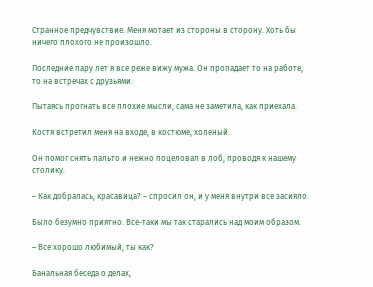Странное предчувствие. Меня мотает из стороны в сторону. Хоть бы ничего плохого не произошло.

Последние пару лет я все реже вижу мужа. Он пропадает то на работе, то на встречах с друзьями.

Пытаясь прогнать все плохие мысли, сама не заметила, как приехала.

Костя встретил меня на входе, в костюме, холеный.

Он помог снять пальто и нежно поцеловал в лоб, проводя к нашему столику.

– Как добралась, красавица? – спросил он, и у меня внутри все засияло.

Было безумно приятно. Все-таки мы так старались над моим образом.

– Все хорошо любимый, ты как?

Банальная беседа о делах,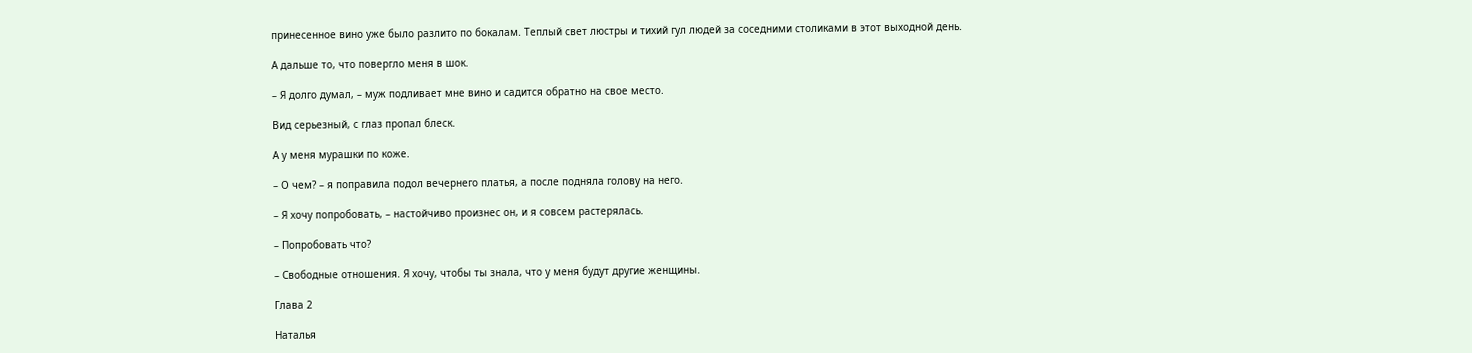принесенное вино уже было разлито по бокалам. Теплый свет люстры и тихий гул людей за соседними столиками в этот выходной день.

А дальше то, что повергло меня в шок.

– Я долго думал, – муж подливает мне вино и садится обратно на свое место.

Вид серьезный, с глаз пропал блеск.

А у меня мурашки по коже.

– О чем? – я поправила подол вечернего платья, а после подняла голову на него.

– Я хочу попробовать, – настойчиво произнес он, и я совсем растерялась.

– Попробовать что?

– Свободные отношения. Я хочу, чтобы ты знала, что у меня будут другие женщины.

Глава 2

Наталья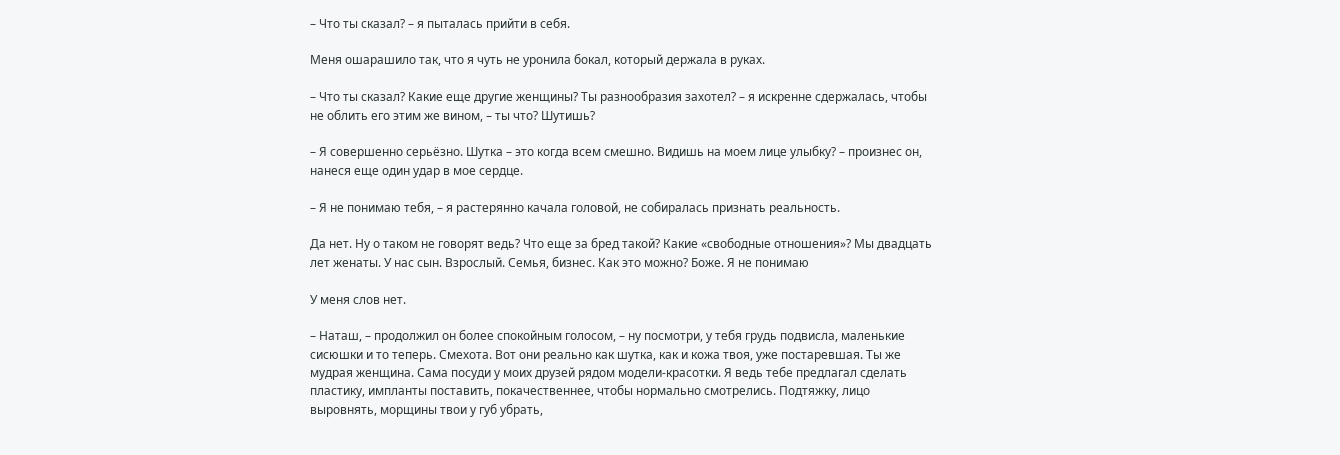– Что ты сказал? – я пыталась прийти в себя.

Меня ошарашило так, что я чуть не уронила бокал, который держала в руках.

– Что ты сказал? Какие еще другие женщины? Ты разнообразия захотел? – я искренне сдержалась, чтобы не облить его этим же вином, – ты что? Шутишь?

– Я совершенно серьёзно. Шутка – это когда всем смешно. Видишь на моем лице улыбку? – произнес он, нанеся еще один удар в мое сердце.

– Я не понимаю тебя, – я растерянно качала головой, не собиралась признать реальность.

Да нет. Ну о таком не говорят ведь? Что еще за бред такой? Какие «свободные отношения»? Мы двадцать лет женаты. У нас сын. Взрослый. Семья, бизнес. Как это можно? Боже. Я не понимаю

У меня слов нет.

– Наташ, – продолжил он более спокойным голосом, – ну посмотри, у тебя грудь подвисла, маленькие сисюшки и то теперь. Смехота. Вот они реально как шутка, как и кожа твоя, уже постаревшая. Ты же мудрая женщина. Сама посуди у моих друзей рядом модели-красотки. Я ведь тебе предлагал сделать пластику, импланты поставить, покачественнее, чтобы нормально смотрелись. Подтяжку, лицо выровнять, морщины твои у губ убрать,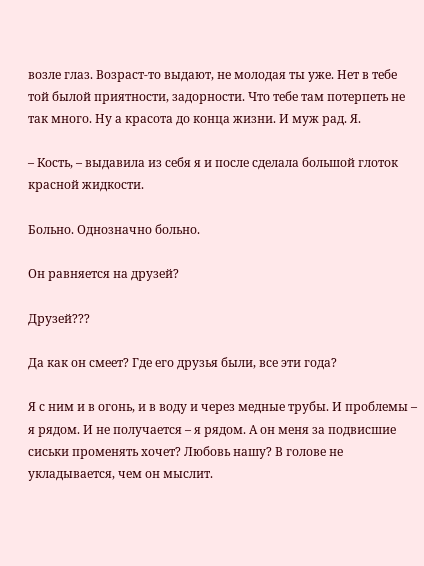возле глаз. Возраст-то выдают, не молодая ты уже. Нет в тебе той былой приятности, задорности. Что тебе там потерпеть не так много. Ну а красота до конца жизни. И муж рад. Я.

– Кость, – выдавила из себя я и после сделала большой глоток красной жидкости.

Больно. Однозначно больно.

Он равняется на друзей?

Друзей???

Да как он смеет? Где его друзья были, все эти года?

Я с ним и в огонь, и в воду и через медные трубы. И проблемы – я рядом. И не получается – я рядом. А он меня за подвисшие сиськи променять хочет? Любовь нашу? В голове не укладывается, чем он мыслит.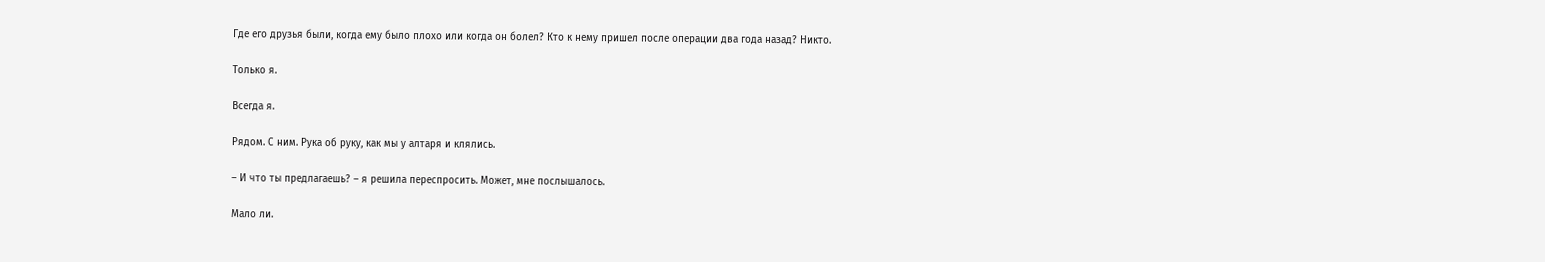Где его друзья были, когда ему было плохо или когда он болел? Кто к нему пришел после операции два года назад? Никто.

Только я.

Всегда я.

Рядом. С ним. Рука об руку, как мы у алтаря и клялись.

– И что ты предлагаешь? – я решила переспросить. Может, мне послышалось.

Мало ли.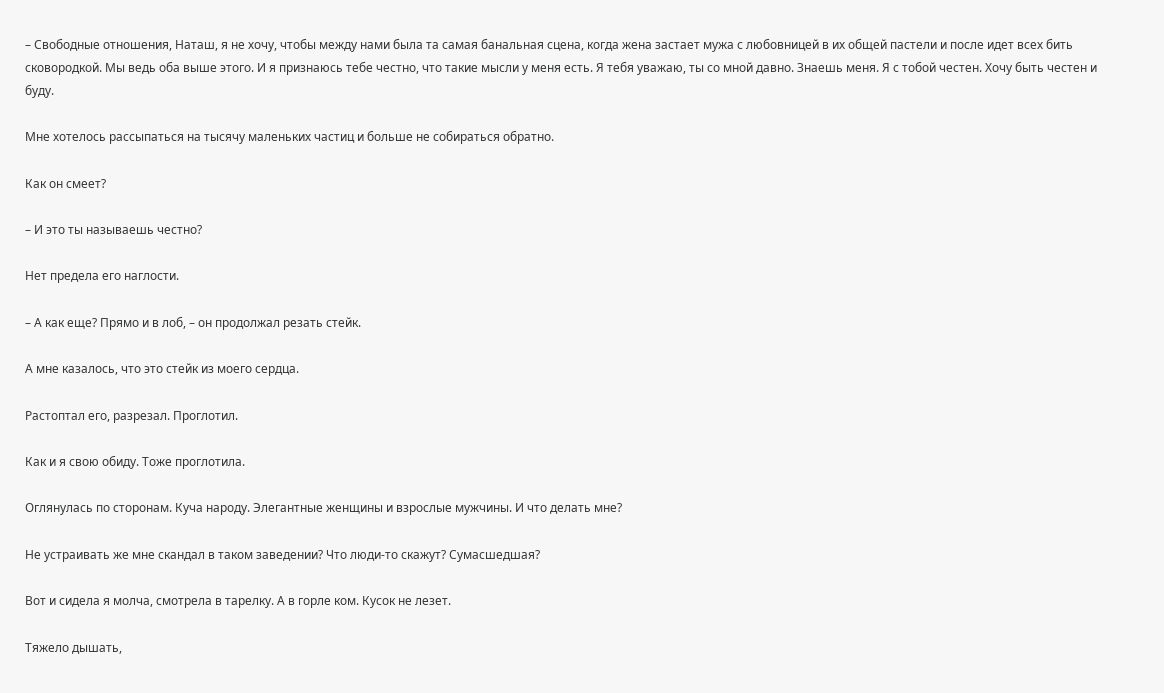– Свободные отношения, Наташ, я не хочу, чтобы между нами была та самая банальная сцена, когда жена застает мужа с любовницей в их общей пастели и после идет всех бить сковородкой. Мы ведь оба выше этого. И я признаюсь тебе честно, что такие мысли у меня есть. Я тебя уважаю, ты со мной давно. Знаешь меня. Я с тобой честен. Хочу быть честен и буду.

Мне хотелось рассыпаться на тысячу маленьких частиц и больше не собираться обратно.

Как он смеет?

– И это ты называешь честно?

Нет предела его наглости.

– А как еще? Прямо и в лоб, – он продолжал резать стейк.

А мне казалось, что это стейк из моего сердца.

Растоптал его, разрезал. Проглотил.

Как и я свою обиду. Тоже проглотила.

Оглянулась по сторонам. Куча народу. Элегантные женщины и взрослые мужчины. И что делать мне?

Не устраивать же мне скандал в таком заведении? Что люди-то скажут? Сумасшедшая?

Вот и сидела я молча, смотрела в тарелку. А в горле ком. Кусок не лезет.

Тяжело дышать,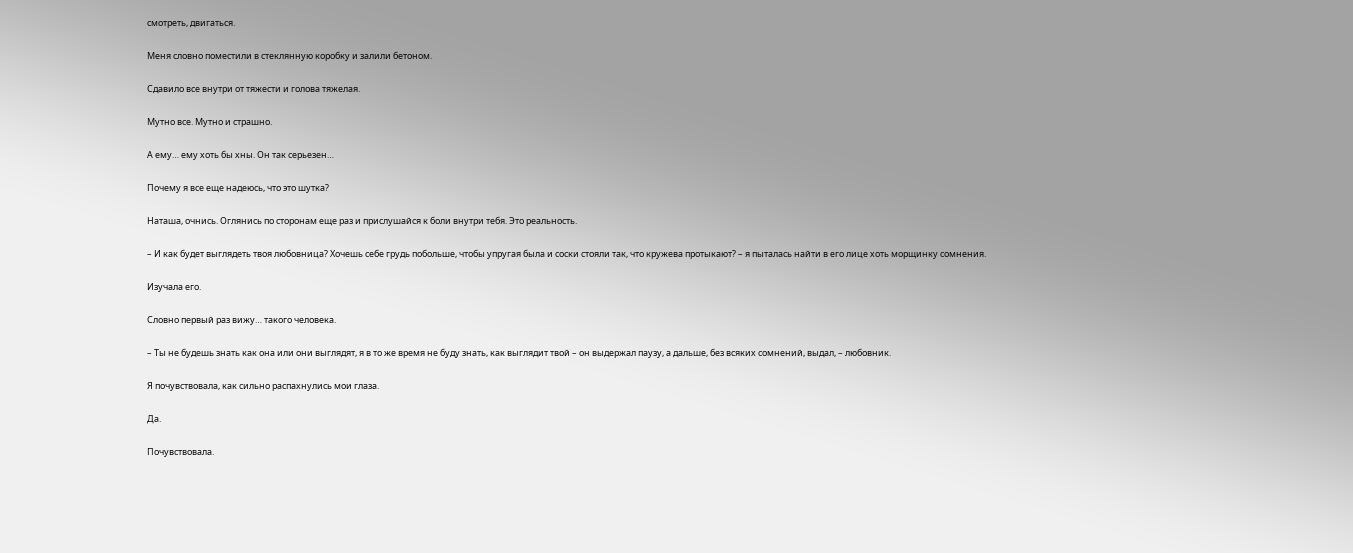смотреть, двигаться.

Меня словно поместили в стеклянную коробку и залили бетоном.

Сдавило все внутри от тяжести и голова тяжелая.

Мутно все. Мутно и страшно.

А ему… ему хоть бы хны. Он так серьезен…

Почему я все еще надеюсь, что это шутка?

Наташа, очнись. Оглянись по сторонам еще раз и прислушайся к боли внутри тебя. Это реальность.

– И как будет выглядеть твоя любовница? Хочешь себе грудь побольше, чтобы упругая была и соски стояли так, что кружева протыкают? – я пыталась найти в его лице хоть морщинку сомнения.

Изучала его.

Словно первый раз вижу… такого человека.

– Ты не будешь знать как она или они выглядят, я в то же время не буду знать, как выглядит твой – он выдержал паузу, а дальше, без всяких сомнений, выдал, – любовник.

Я почувствовала, как сильно распахнулись мои глаза.

Да.

Почувствовала.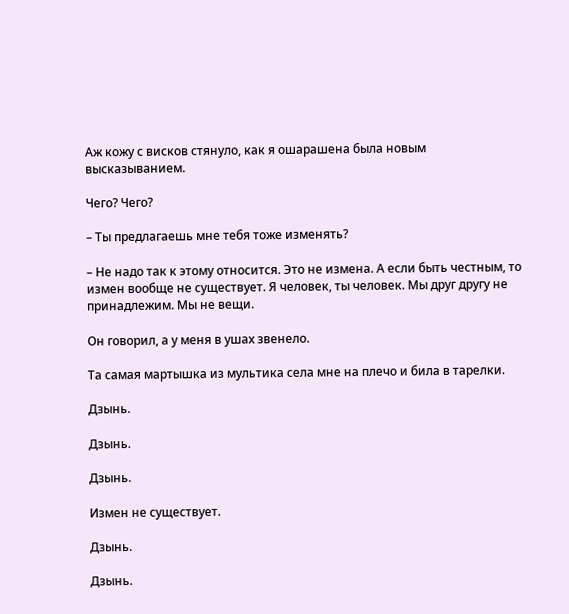Аж кожу с висков стянуло, как я ошарашена была новым высказыванием.

Чего? Чего?

– Ты предлагаешь мне тебя тоже изменять?

– Не надо так к этому относится. Это не измена. А если быть честным, то измен вообще не существует. Я человек, ты человек. Мы друг другу не принадлежим. Мы не вещи.

Он говорил, а у меня в ушах звенело.

Та самая мартышка из мультика села мне на плечо и била в тарелки.

Дзынь.

Дзынь.

Дзынь.

Измен не существует.

Дзынь.

Дзынь.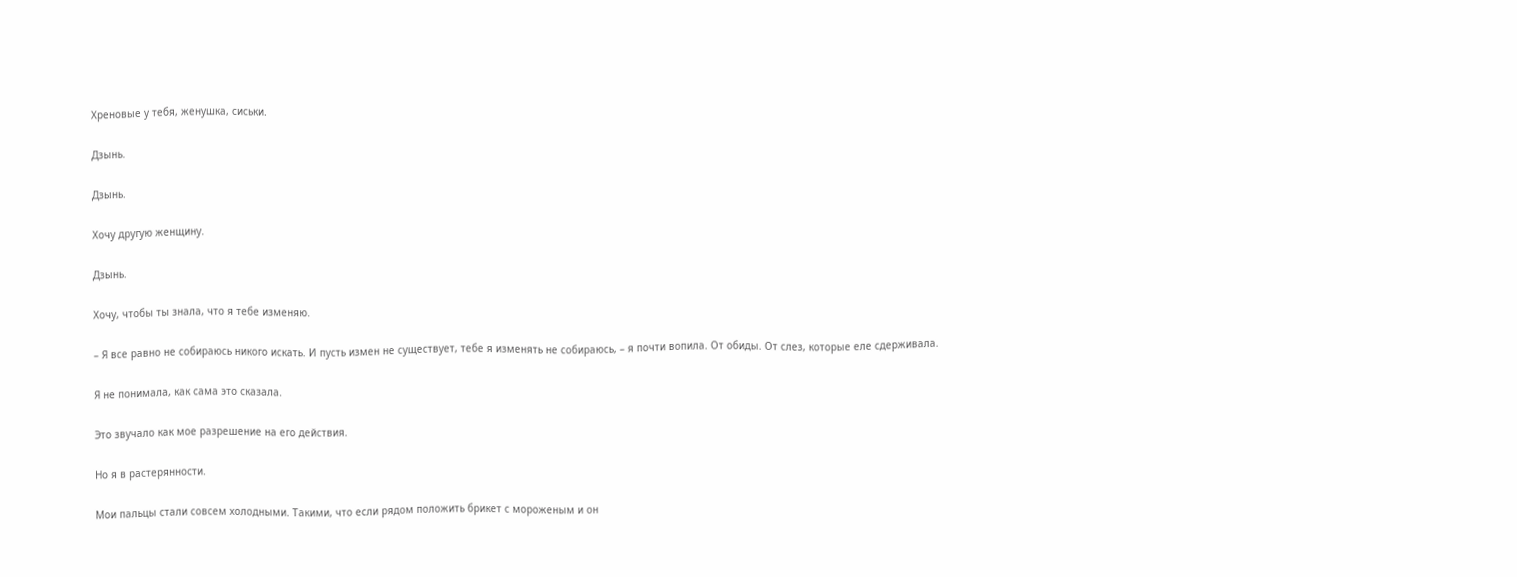Хреновые у тебя, женушка, сиськи.

Дзынь.

Дзынь.

Хочу другую женщину.

Дзынь.

Хочу, чтобы ты знала, что я тебе изменяю.

– Я все равно не собираюсь никого искать. И пусть измен не существует, тебе я изменять не собираюсь, – я почти вопила. От обиды. От слез, которые еле сдерживала.

Я не понимала, как сама это сказала.

Это звучало как мое разрешение на его действия.

Но я в растерянности.

Мои пальцы стали совсем холодными. Такими, что если рядом положить брикет с мороженым и он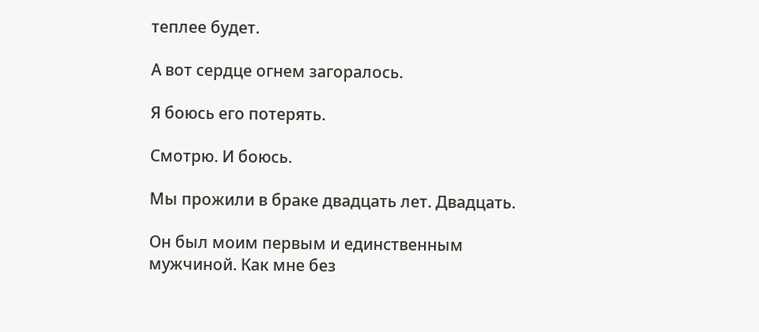теплее будет.

А вот сердце огнем загоралось.

Я боюсь его потерять.

Смотрю. И боюсь.

Мы прожили в браке двадцать лет. Двадцать.

Он был моим первым и единственным мужчиной. Как мне без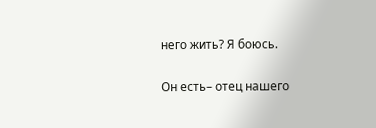него жить? Я боюсь.

Он есть– отец нашего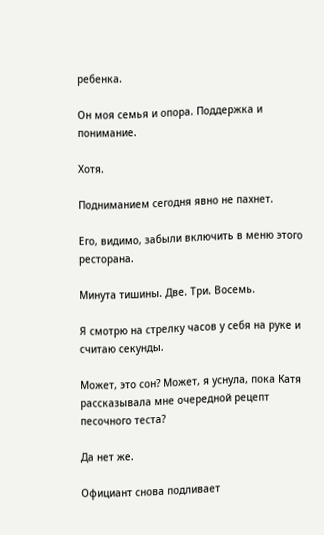ребенка.

Он моя семья и опора. Поддержка и понимание.

Хотя.

Подниманием сегодня явно не пахнет.

Его, видимо, забыли включить в меню этого ресторана.

Минута тишины. Две. Три. Восемь.

Я смотрю на стрелку часов у себя на руке и считаю секунды.

Может, это сон? Может, я уснула, пока Катя рассказывала мне очередной рецепт песочного теста?

Да нет же.

Официант снова подливает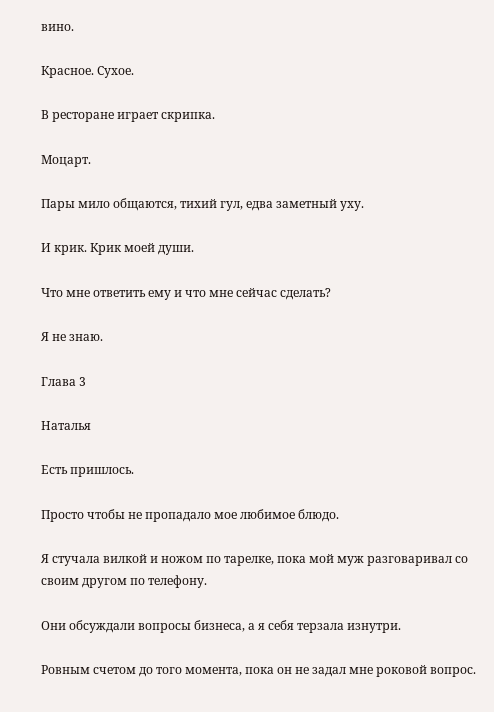вино.

Красное. Сухое.

В ресторане играет скрипка.

Моцарт.

Пары мило общаются, тихий гул, едва заметный уху.

И крик. Крик моей души.

Что мне ответить ему и что мне сейчас сделать?

Я не знаю.

Глава 3

Наталья

Есть пришлось.

Просто чтобы не пропадало мое любимое блюдо.

Я стучала вилкой и ножом по тарелке, пока мой муж разговаривал со своим другом по телефону.

Они обсуждали вопросы бизнеса, а я себя терзала изнутри.

Ровным счетом до того момента, пока он не задал мне роковой вопрос.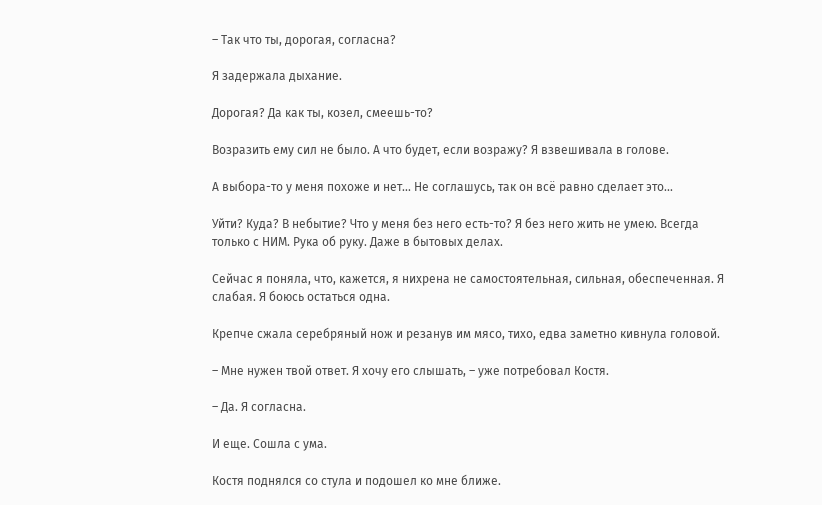– Так что ты, дорогая, согласна?

Я задержала дыхание.

Дорогая? Да как ты, козел, смеешь-то?

Возразить ему сил не было. А что будет, если возражу? Я взвешивала в голове.

А выбора-то у меня похоже и нет... Не соглашусь, так он всё равно сделает это...

Уйти? Куда? В небытие? Что у меня без него есть-то? Я без него жить не умею. Всегда только с НИМ. Рука об руку. Даже в бытовых делах.

Сейчас я поняла, что, кажется, я нихрена не самостоятельная, сильная, обеспеченная. Я слабая. Я боюсь остаться одна.

Крепче сжала серебряный нож и резанув им мясо, тихо, едва заметно кивнула головой.

– Мне нужен твой ответ. Я хочу его слышать, – уже потребовал Костя.

– Да. Я согласна.

И еще. Сошла с ума.

Костя поднялся со стула и подошел ко мне ближе.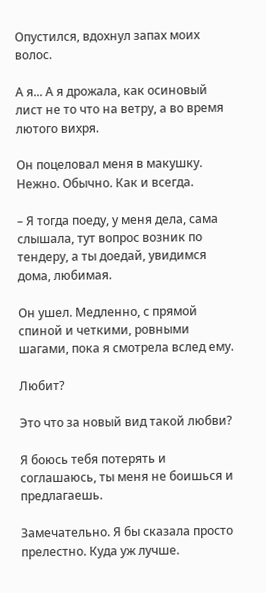Опустился, вдохнул запах моих волос.

А я... А я дрожала, как осиновый лист не то что на ветру, а во время лютого вихря.

Он поцеловал меня в макушку. Нежно. Обычно. Как и всегда.

– Я тогда поеду, у меня дела, сама слышала, тут вопрос возник по тендеру, а ты доедай, увидимся дома, любимая.

Он ушел. Медленно, с прямой спиной и четкими, ровными шагами, пока я смотрела вслед ему.

Любит?

Это что за новый вид такой любви?

Я боюсь тебя потерять и соглашаюсь, ты меня не боишься и предлагаешь.

Замечательно. Я бы сказала просто прелестно. Куда уж лучше.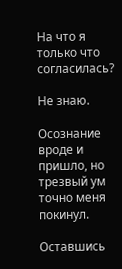На что я только что согласилась?

Не знаю.

Осознание вроде и пришло, но трезвый ум точно меня покинул.

Оставшись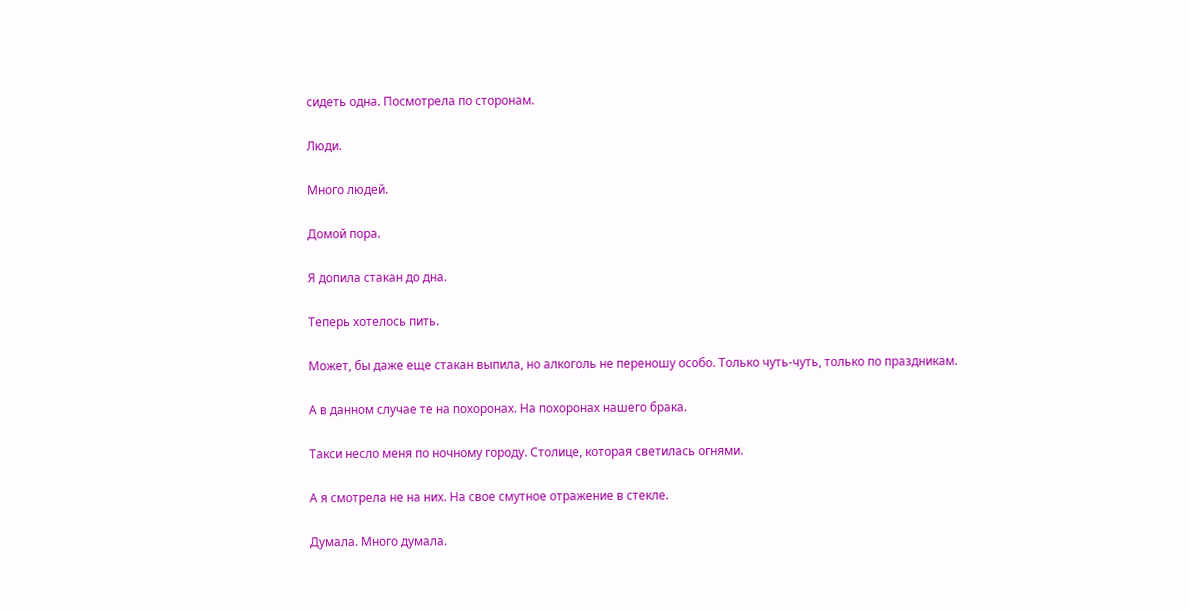сидеть одна. Посмотрела по сторонам.

Люди.

Много людей.

Домой пора.

Я допила стакан до дна.

Теперь хотелось пить.

Может, бы даже еще стакан выпила, но алкоголь не переношу особо. Только чуть-чуть, только по праздникам.

А в данном случае те на похоронах. На похоронах нашего брака.

Такси несло меня по ночному городу. Столице, которая светилась огнями.

А я смотрела не на них. На свое смутное отражение в стекле.

Думала. Много думала.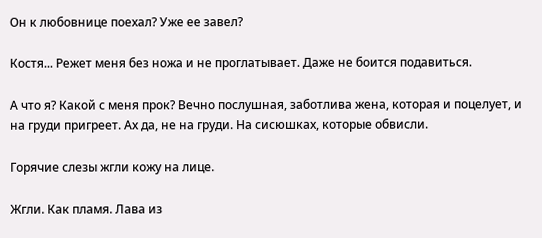Он к любовнице поехал? Уже ее завел?

Костя... Режет меня без ножа и не проглатывает. Даже не боится подавиться.

А что я? Какой с меня прок? Вечно послушная, заботлива жена, которая и поцелует, и на груди пригреет. Ах да, не на груди. На сисюшках, которые обвисли.

Горячие слезы жгли кожу на лице.

Жгли. Как пламя. Лава из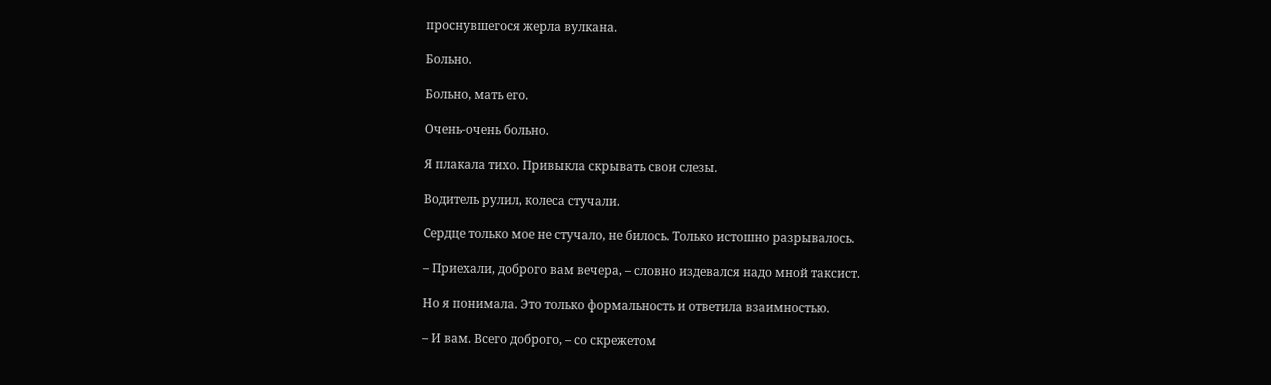проснувшегося жерла вулкана.

Больно.

Больно, мать его.

Очень-очень больно.

Я плакала тихо. Привыкла скрывать свои слезы.

Водитель рулил, колеса стучали.

Сердце только мое не стучало, не билось. Только истошно разрывалось.

– Приехали, доброго вам вечера, – словно издевался надо мной таксист.

Но я понимала. Это только формальность и ответила взаимностью.

– И вам. Всего доброго, – со скрежетом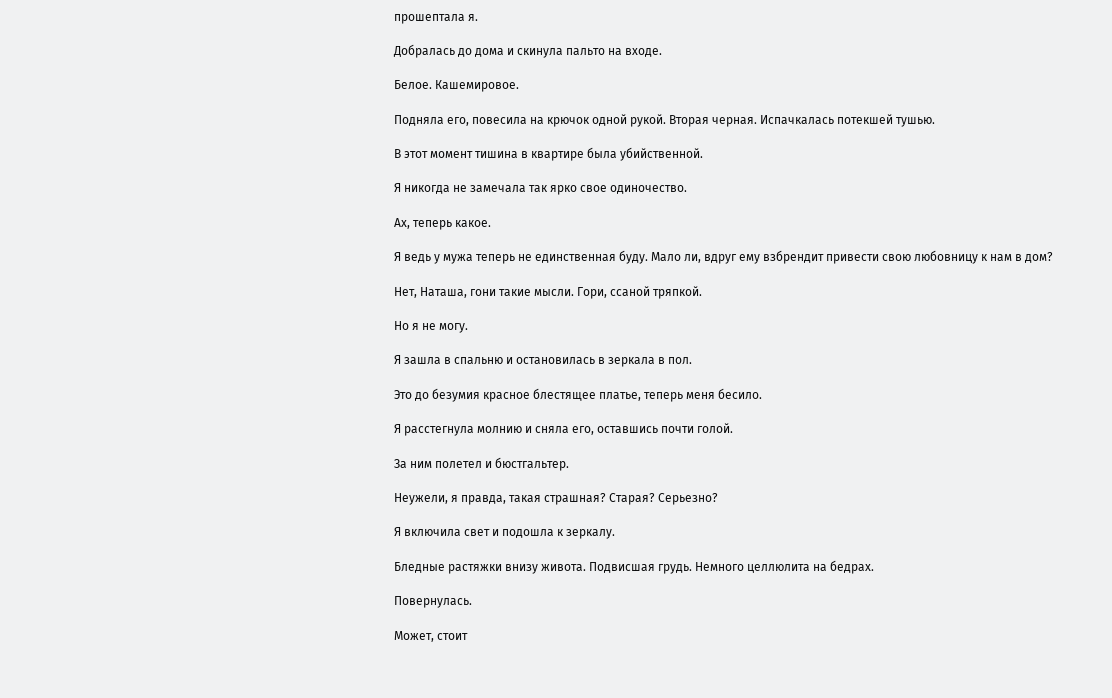прошептала я.

Добралась до дома и скинула пальто на входе.

Белое. Кашемировое.

Подняла его, повесила на крючок одной рукой. Вторая черная. Испачкалась потекшей тушью.

В этот момент тишина в квартире была убийственной.

Я никогда не замечала так ярко свое одиночество.

Ах, теперь какое.

Я ведь у мужа теперь не единственная буду. Мало ли, вдруг ему взбрендит привести свою любовницу к нам в дом?

Нет, Наташа, гони такие мысли. Гори, ссаной тряпкой.

Но я не могу.

Я зашла в спальню и остановилась в зеркала в пол.

Это до безумия красное блестящее платье, теперь меня бесило.

Я расстегнула молнию и сняла его, оставшись почти голой.

За ним полетел и бюстгальтер.

Неужели, я правда, такая страшная? Старая? Серьезно?

Я включила свет и подошла к зеркалу.

Бледные растяжки внизу живота. Подвисшая грудь. Немного целлюлита на бедрах.

Повернулась.

Может, стоит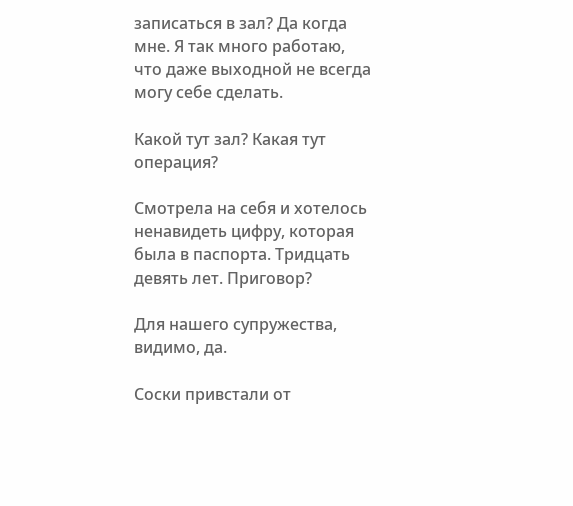записаться в зал? Да когда мне. Я так много работаю, что даже выходной не всегда могу себе сделать.

Какой тут зал? Какая тут операция?

Смотрела на себя и хотелось ненавидеть цифру, которая была в паспорта. Тридцать девять лет. Приговор?

Для нашего супружества, видимо, да.

Соски привстали от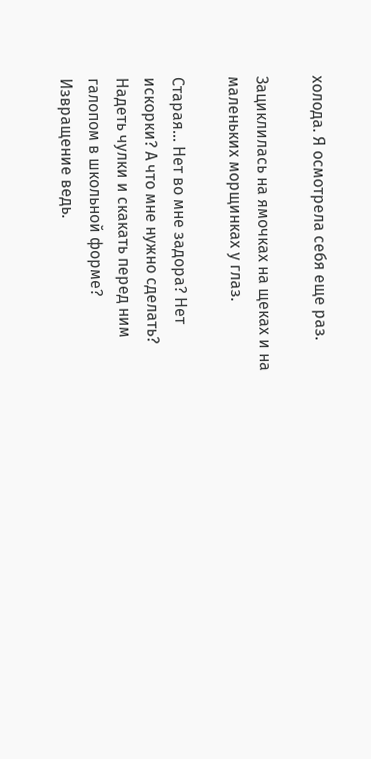холода. Я осмотрела себя еще раз.

Зациклилась на ямочках на щеках и на маленьких морщинках у глаз.

Старая... Нет во мне задора? Нет искорки? А что мне нужно сделать? Надеть чулки и скакать перед ним галопом в школьной форме? Извращение ведь.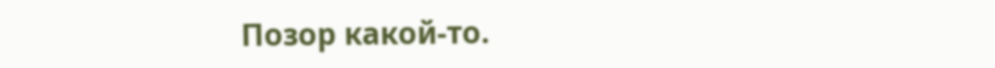Позор какой-то.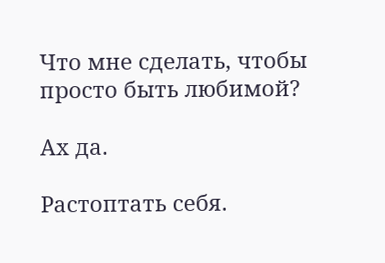Что мне сделать, чтобы просто быть любимой?

Ах да.

Растоптать себя.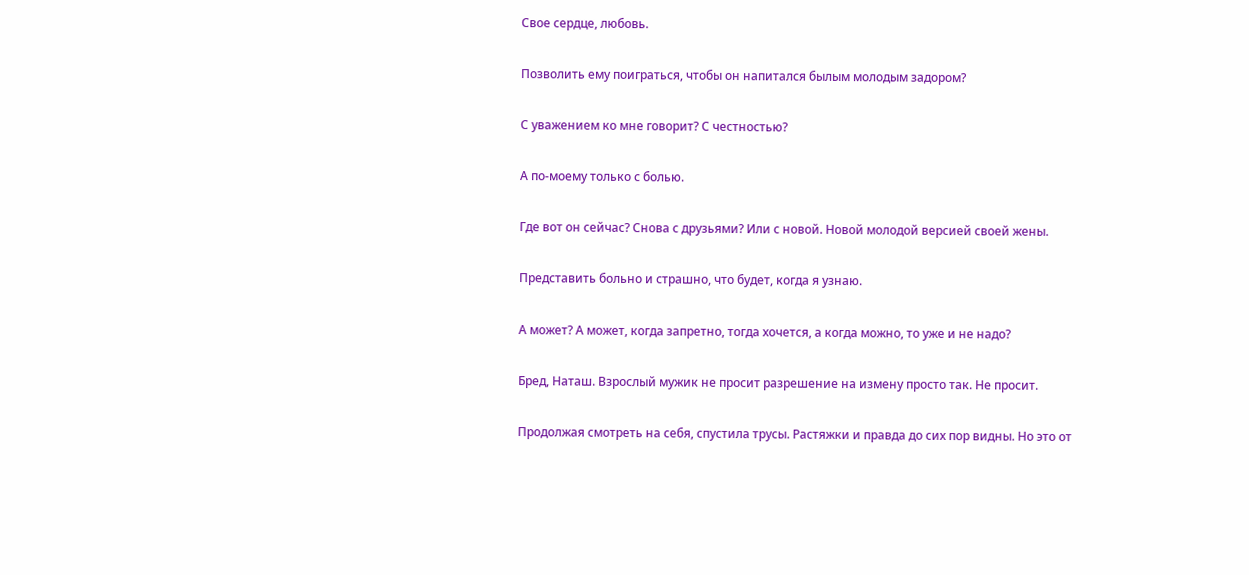Свое сердце, любовь.

Позволить ему поиграться, чтобы он напитался былым молодым задором?

С уважением ко мне говорит? С честностью?

А по-моему только с болью.

Где вот он сейчас? Снова с друзьями? Или с новой. Новой молодой версией своей жены.

Представить больно и страшно, что будет, когда я узнаю.

А может? А может, когда запретно, тогда хочется, а когда можно, то уже и не надо?

Бред, Наташ. Взрослый мужик не просит разрешение на измену просто так. Не просит.

Продолжая смотреть на себя, спустила трусы. Растяжки и правда до сих пор видны. Но это от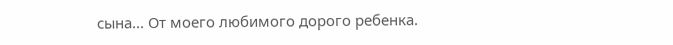сына... От моего любимого дорого ребенка.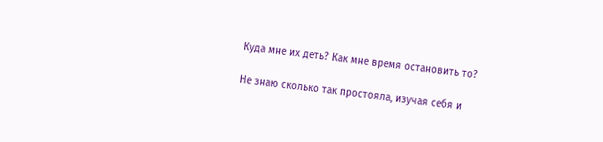Куда мне их деть? Как мне время остановить то?

Не знаю сколько так простояла, изучая себя и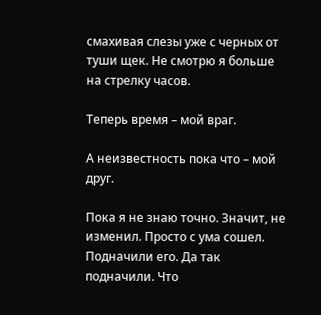смахивая слезы уже с черных от туши щек. Не смотрю я больше на стрелку часов.

Теперь время – мой враг.

А неизвестность пока что – мой друг.

Пока я не знаю точно. Значит, не изменил. Просто с ума сошел. Подначили его. Да так подначили. Что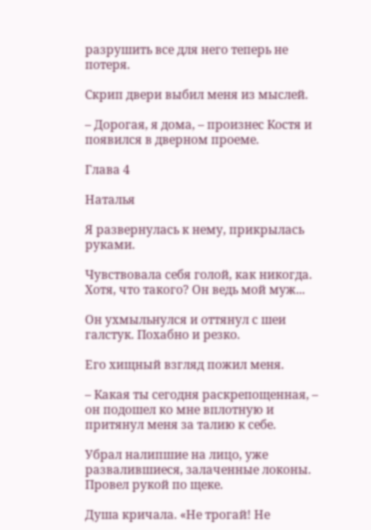разрушить все для него теперь не потеря.

Скрип двери выбил меня из мыслей.

– Дорогая, я дома, – произнес Костя и появился в дверном проеме.

Глава 4

Наталья

Я развернулась к нему, прикрылась руками.

Чувствовала себя голой, как никогда. Хотя, что такого? Он ведь мой муж...

Он ухмыльнулся и оттянул с шеи галстук. Похабно и резко.

Его хищный взгляд пожил меня.

– Какая ты сегодня раскрепощенная, – он подошел ко мне вплотную и притянул меня за талию к себе.

Убрал налипшие на лицо, уже развалившиеся, залаченные локоны. Провел рукой по щеке.

Душа кричала. «Не трогай! Не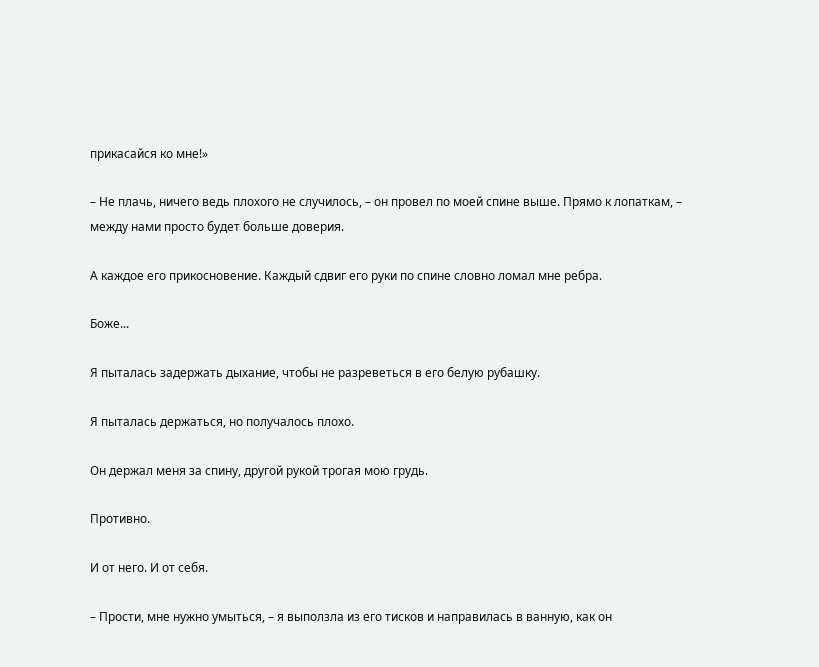прикасайся ко мне!»

– Не плачь, ничего ведь плохого не случилось, – он провел по моей спине выше. Прямо к лопаткам, – между нами просто будет больше доверия.

А каждое его прикосновение. Каждый сдвиг его руки по спине словно ломал мне ребра.

Боже...

Я пыталась задержать дыхание, чтобы не разреветься в его белую рубашку.

Я пыталась держаться, но получалось плохо.

Он держал меня за спину, другой рукой трогая мою грудь.

Противно.

И от него. И от себя.

– Прости, мне нужно умыться, – я выползла из его тисков и направилась в ванную, как он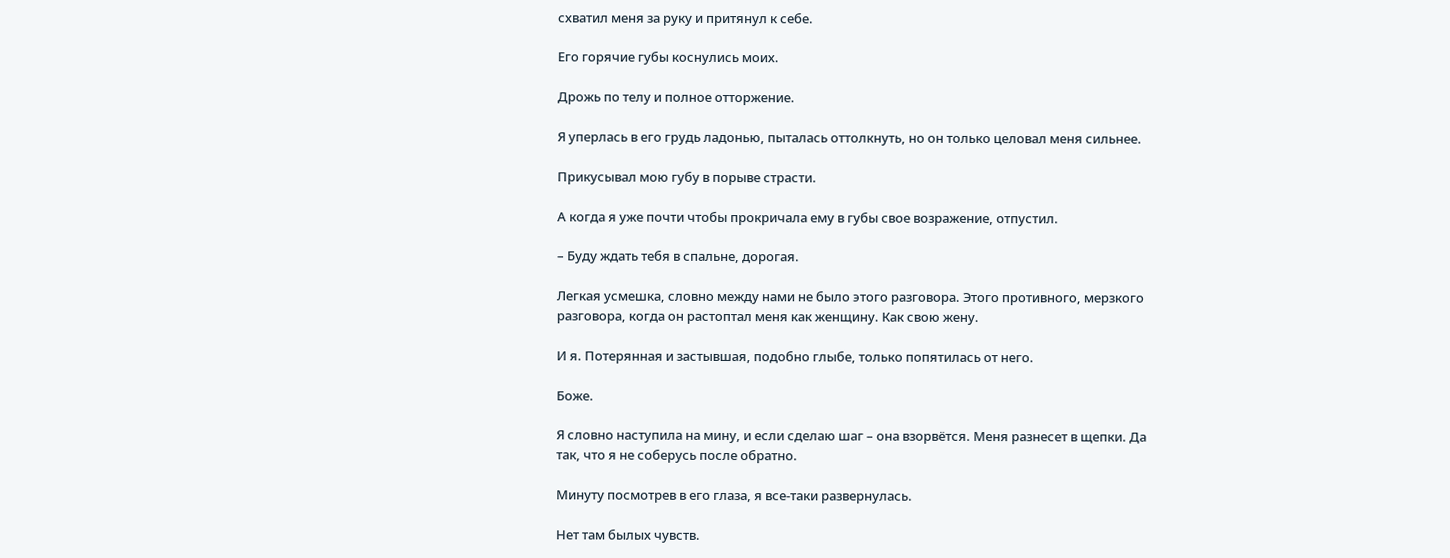схватил меня за руку и притянул к себе.

Его горячие губы коснулись моих.

Дрожь по телу и полное отторжение.

Я уперлась в его грудь ладонью, пыталась оттолкнуть, но он только целовал меня сильнее.

Прикусывал мою губу в порыве страсти.

А когда я уже почти чтобы прокричала ему в губы свое возражение, отпустил.

– Буду ждать тебя в спальне, дорогая.

Легкая усмешка, словно между нами не было этого разговора. Этого противного, мерзкого разговора, когда он растоптал меня как женщину. Как свою жену.

И я. Потерянная и застывшая, подобно глыбе, только попятилась от него.

Боже.

Я словно наступила на мину, и если сделаю шаг – она взорвётся. Меня разнесет в щепки. Да так, что я не соберусь после обратно.

Минуту посмотрев в его глаза, я все-таки развернулась.

Нет там былых чувств.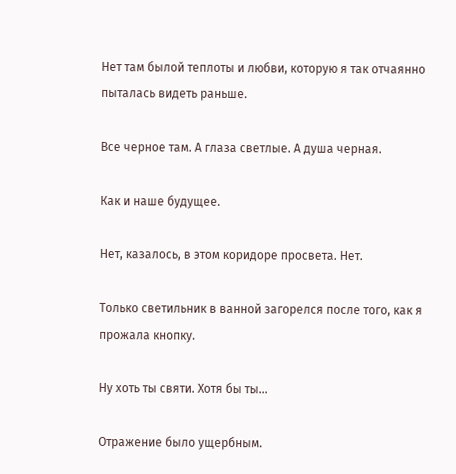Нет там былой теплоты и любви, которую я так отчаянно пыталась видеть раньше.

Все черное там. А глаза светлые. А душа черная.

Как и наше будущее.

Нет, казалось, в этом коридоре просвета. Нет.

Только светильник в ванной загорелся после того, как я прожала кнопку.

Ну хоть ты святи. Хотя бы ты...

Отражение было ущербным.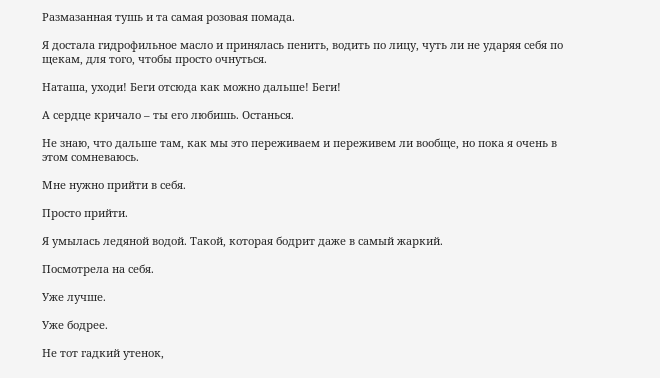Размазанная тушь и та самая розовая помада.

Я достала гидрофильное масло и принялась пенить, водить по лицу, чуть ли не ударяя себя по щекам, для того, чтобы просто очнуться.

Наташа, уходи! Беги отсюда как можно дальше! Беги!

А сердце кричало – ты его любишь. Останься.

Не знаю, что дальше там, как мы это переживаем и переживем ли вообще, но пока я очень в этом сомневаюсь.

Мне нужно прийти в себя.

Просто прийти.

Я умылась ледяной водой. Такой, которая бодрит даже в самый жаркий.

Посмотрела на себя.

Уже лучше.

Уже бодрее.

Не тот гадкий утенок,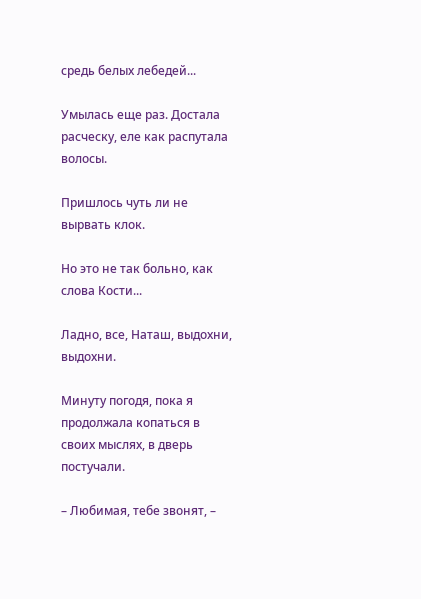средь белых лебедей...

Умылась еще раз. Достала расческу, еле как распутала волосы.

Пришлось чуть ли не вырвать клок.

Но это не так больно, как слова Кости...

Ладно, все, Наташ, выдохни, выдохни.

Минуту погодя, пока я продолжала копаться в своих мыслях, в дверь постучали.

– Любимая, тебе звонят, –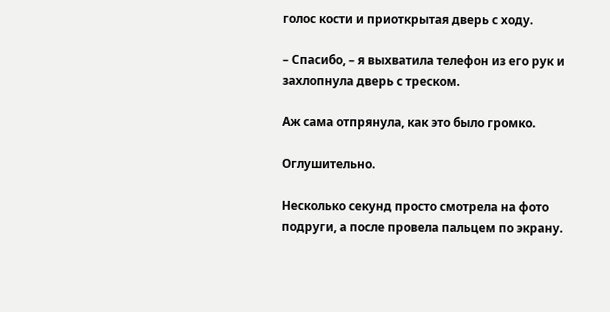голос кости и приоткрытая дверь с ходу.

– Спасибо, – я выхватила телефон из его рук и захлопнула дверь с треском.

Аж сама отпрянула, как это было громко.

Оглушительно.

Несколько секунд просто смотрела на фото подруги, а после провела пальцем по экрану.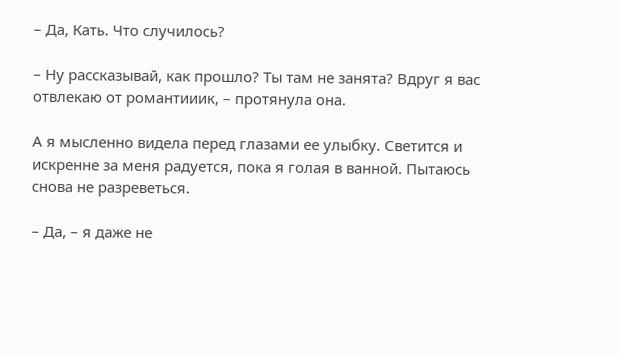– Да, Кать. Что случилось?

– Ну рассказывай, как прошло? Ты там не занята? Вдруг я вас отвлекаю от романтииик, – протянула она.

А я мысленно видела перед глазами ее улыбку. Светится и искренне за меня радуется, пока я голая в ванной. Пытаюсь снова не разреветься.

– Да, – я даже не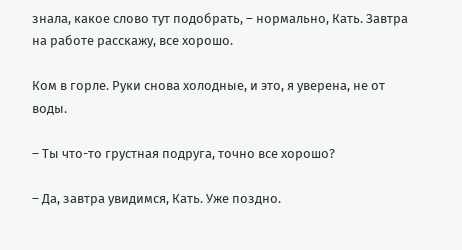знала, какое слово тут подобрать, – нормально, Кать. Завтра на работе расскажу, все хорошо.

Ком в горле. Руки снова холодные, и это, я уверена, не от воды.

– Ты что-то грустная подруга, точно все хорошо?

– Да, завтра увидимся, Кать. Уже поздно.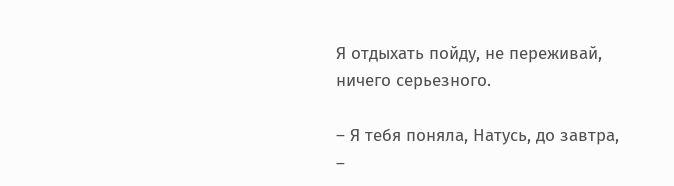Я отдыхать пойду, не переживай, ничего серьезного.

– Я тебя поняла, Натусь, до завтра, –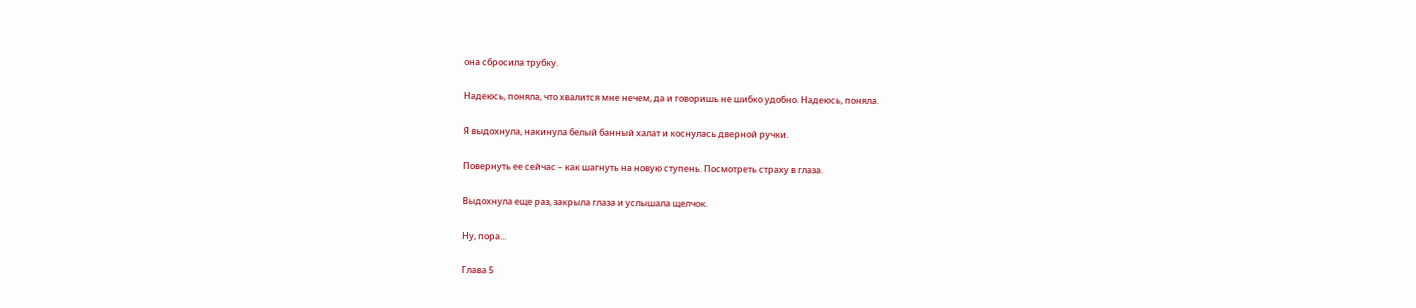она сбросила трубку.

Надеюсь, поняла, что хвалится мне нечем, да и говоришь не шибко удобно. Надеюсь, поняла.

Я выдохнула, накинула белый банный халат и коснулась дверной ручки.

Повернуть ее сейчас – как шагнуть на новую ступень. Посмотреть страху в глаза.

Выдохнула еще раз, закрыла глаза и услышала щелчок.

Ну, пора...

Глава 5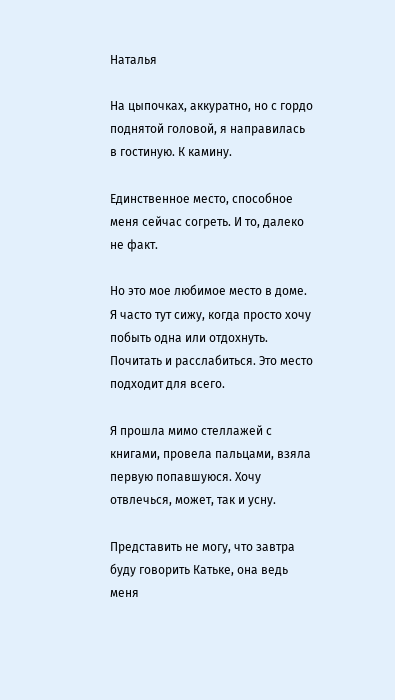Наталья

На цыпочках, аккуратно, но с гордо поднятой головой, я направилась в гостиную. К камину.

Единственное место, способное меня сейчас согреть. И то, далеко не факт.

Но это мое любимое место в доме. Я часто тут сижу, когда просто хочу побыть одна или отдохнуть. Почитать и расслабиться. Это место подходит для всего.

Я прошла мимо стеллажей с книгами, провела пальцами, взяла первую попавшуюся. Хочу отвлечься, может, так и усну.

Представить не могу, что завтра буду говорить Катьке, она ведь меня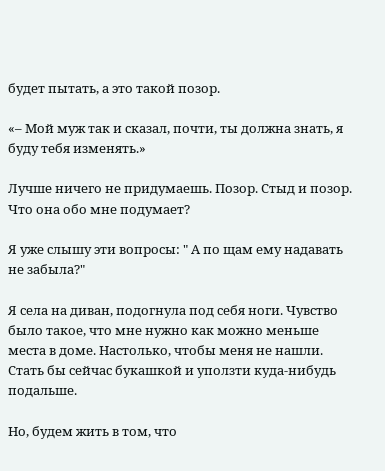будет пытать, а это такой позор.

«– Мой муж так и сказал, почти, ты должна знать, я буду тебя изменять.»

Лучше ничего не придумаешь. Позор. Стыд и позор. Что она обо мне подумает?

Я уже слышу эти вопросы: " А по щам ему надавать не забыла?"

Я села на диван, подогнула под себя ноги. Чувство было такое, что мне нужно как можно меньше места в доме. Настолько, чтобы меня не нашли. Стать бы сейчас букашкой и уползти куда-нибудь подальше.

Но, будем жить в том, что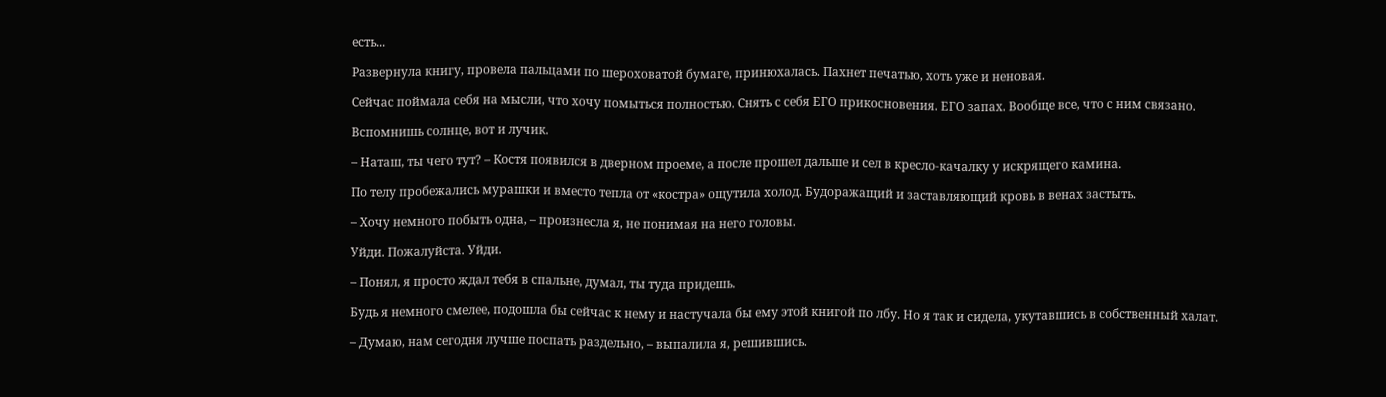есть...

Развернула книгу, провела пальцами по шероховатой бумаге, принюхалась. Пахнет печатью, хоть уже и неновая.

Сейчас поймала себя на мысли, что хочу помыться полностью. Снять с себя ЕГО прикосновения. ЕГО запах. Вообще все, что с ним связано.

Вспомнишь солнце, вот и лучик.

– Наташ, ты чего тут? – Костя появился в дверном проеме, а после прошел дальше и сел в кресло-качалку у искрящего камина.

По телу пробежались мурашки и вместо тепла от «костра» ощутила холод. Будоражащий и заставляющий кровь в венах застыть.

– Хочу немного побыть одна, – произнесла я, не понимая на него головы.

Уйди. Пожалуйста. Уйди.

– Понял, я просто ждал тебя в спальне, думал, ты туда придешь.

Будь я немного смелее, подошла бы сейчас к нему и настучала бы ему этой книгой по лбу. Но я так и сидела, укутавшись в собственный халат.

– Думаю, нам сегодня лучше поспать раздельно, – выпалила я, решившись.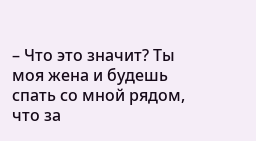– Что это значит? Ты моя жена и будешь спать со мной рядом, что за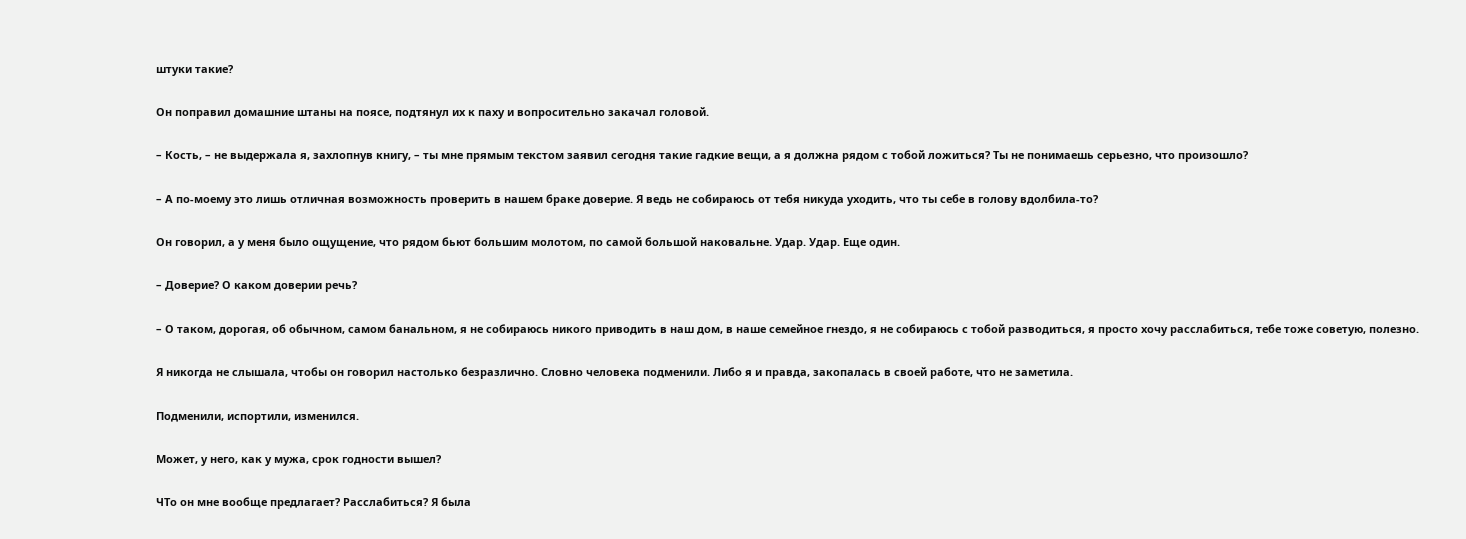штуки такие?

Он поправил домашние штаны на поясе, подтянул их к паху и вопросительно закачал головой.

– Кость, – не выдержала я, захлопнув книгу, – ты мне прямым текстом заявил сегодня такие гадкие вещи, а я должна рядом с тобой ложиться? Ты не понимаешь серьезно, что произошло?

– А по-моему это лишь отличная возможность проверить в нашем браке доверие. Я ведь не собираюсь от тебя никуда уходить, что ты себе в голову вдолбила-то?

Он говорил, а у меня было ощущение, что рядом бьют большим молотом, по самой большой наковальне. Удар. Удар. Еще один.

– Доверие? О каком доверии речь?

– О таком, дорогая, об обычном, самом банальном, я не собираюсь никого приводить в наш дом, в наше семейное гнездо, я не собираюсь с тобой разводиться, я просто хочу расслабиться, тебе тоже советую, полезно.

Я никогда не слышала, чтобы он говорил настолько безразлично. Словно человека подменили. Либо я и правда, закопалась в своей работе, что не заметила.

Подменили, испортили, изменился.

Может, у него, как у мужа, срок годности вышел?

ЧТо он мне вообще предлагает? Расслабиться? Я была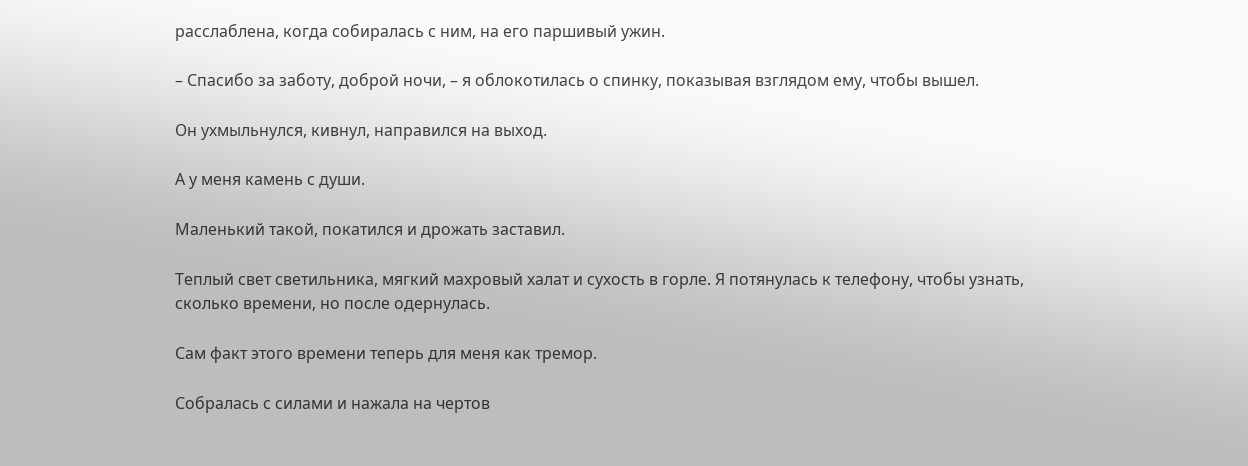расслаблена, когда собиралась с ним, на его паршивый ужин.

– Спасибо за заботу, доброй ночи, – я облокотилась о спинку, показывая взглядом ему, чтобы вышел.

Он ухмыльнулся, кивнул, направился на выход.

А у меня камень с души.

Маленький такой, покатился и дрожать заставил.

Теплый свет светильника, мягкий махровый халат и сухость в горле. Я потянулась к телефону, чтобы узнать, сколько времени, но после одернулась.

Сам факт этого времени теперь для меня как тремор.

Собралась с силами и нажала на чертов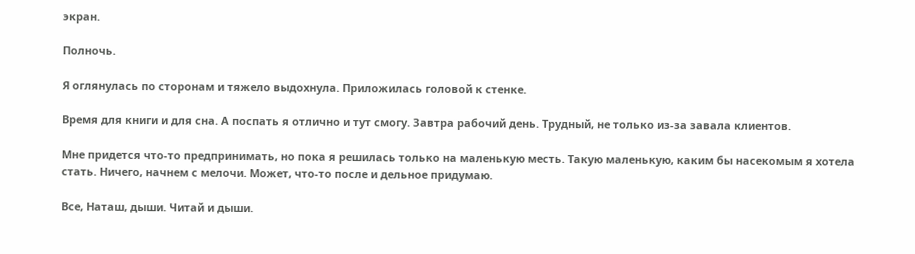экран.

Полночь.

Я оглянулась по сторонам и тяжело выдохнула. Приложилась головой к стенке.

Время для книги и для сна. А поспать я отлично и тут смогу. Завтра рабочий день. Трудный, не только из-за завала клиентов.

Мне придется что-то предпринимать, но пока я решилась только на маленькую месть. Такую маленькую, каким бы насекомым я хотела стать. Ничего, начнем с мелочи. Может, что-то после и дельное придумаю.

Все, Наташ, дыши. Читай и дыши.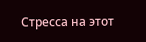Стресса на этот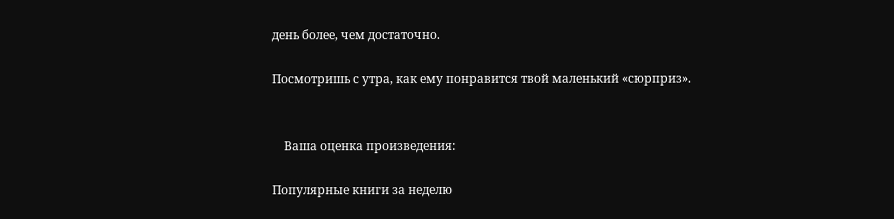день более, чем достаточно.

Посмотришь с утра, как ему понравится твой маленький «сюрприз».


    Ваша оценка произведения:

Популярные книги за неделю